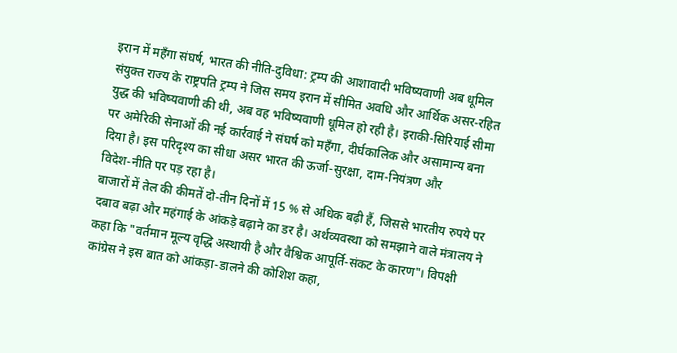इरान में महँगा संघर्ष, भारत की नीति‑दुविधा: ट्रम्प की आशावादी भविष्यवाणी अब धूमिल
संयुक्त राज्य के राष्ट्रपति ट्रम्प ने जिस समय इरान में सीमित अवधि और आर्थिक असर‑रहित युद्ध की भविष्यवाणी की थी, अब वह भविष्यवाणी धूमिल हो रही है। इराकी‑सिरियाई सीमा पर अमेरिकी सेनाओं की नई कार्रवाई ने संघर्ष को महँगा, दीर्घकालिक और असामान्य बना दिया है। इस परिदृश्य का सीधा असर भारत की ऊर्जा‑सुरक्षा, दाम‑नियंत्रण और विदेश‑नीति पर पड़ रहा है।
बाजारों में तेल की कीमतें दो‑तीन दिनों में 15 % से अधिक बढ़ी हैं, जिससे भारतीय रुपये पर दबाव बढ़ा और महंगाई के आंकड़े बढ़ाने का डर है। अर्थव्यवस्था को समझाने वाले मंत्रालय ने कहा कि "वर्तमान मूल्य वृद्धि अस्थायी है और वैश्विक आपूर्ति‑संकट के कारण"। विपक्षी कांग्रेस ने इस बात को आंकड़ा‑डालने की कोशिश कहा,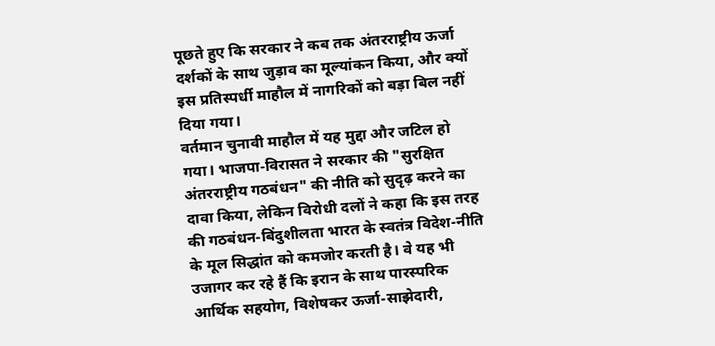पूछते हुए कि सरकार ने कब तक अंतरराष्ट्रीय ऊर्जा दर्शकों के साथ जुड़ाव का मूल्यांकन किया, और क्यों इस प्रतिस्पर्धी माहौल में नागरिकों को बड़ा बिल नहीं दिया गया।
वर्तमान चुनावी माहौल में यह मुद्दा और जटिल हो गया। भाजपा‑विरासत ने सरकार की "सुरक्षित अंतरराष्ट्रीय गठबंधन" की नीति को सुदृढ़ करने का दावा किया, लेकिन विरोधी दलों ने कहा कि इस तरह की गठबंधन‑बिंदुशीलता भारत के स्वतंत्र विदेश‑नीति के मूल सिद्धांत को कमजोर करती है। वे यह भी उजागर कर रहे हैं कि इरान के साथ पारस्परिक आर्थिक सहयोग, विशेषकर ऊर्जा‑साझेदारी,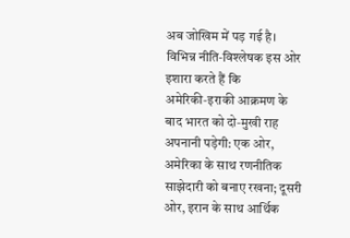अब जोखिम में पड़ गई है।
विभिन्न नीति‑विश्लेषक इस ओर इशारा करते हैं कि अमेरिकी‑इराकी आक्रमण के बाद भारत को दो‑मुखी राह अपनानी पड़ेगी: एक ओर, अमेरिका के साथ रणनीतिक साझेदारी को बनाए रखना; दूसरी ओर, इरान के साथ आर्थिक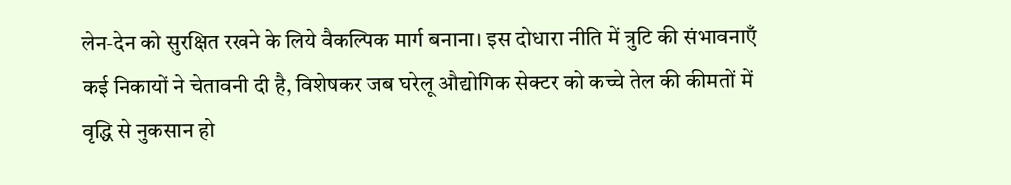लेन‑देन को सुरक्षित रखने के लिये वैकल्पिक मार्ग बनाना। इस दोधारा नीति में त्रुटि की संभावनाएँ कई निकायों ने चेतावनी दी है, विशेषकर जब घरेलू औद्योगिक सेक्टर को कच्चे तेल की कीमतों में वृद्धि से नुकसान हो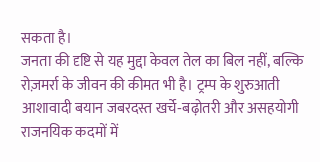सकता है।
जनता की दृष्टि से यह मुद्दा केवल तेल का बिल नहीं, बल्कि रोज़मर्रा के जीवन की कीमत भी है। ट्रम्प के शुरुआती आशावादी बयान जबरदस्त खर्चे‑बढ़ोतरी और असहयोगी राजनयिक कदमों में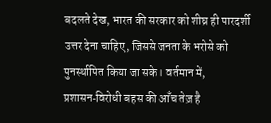बदलते देख, भारत की सरकार को शीघ्र ही पारदर्शी उत्तर देना चाहिए, जिससे जनता के भरोसे को पुनर्स्थापित किया जा सके। वर्तमान में, प्रशासन‑विरोधी बहस की आँच तेज़ है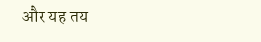और यह तय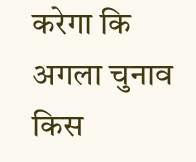करेगा कि अगला चुनाव किस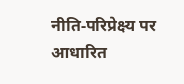नीति‑परिप्रेक्ष्य पर आधारित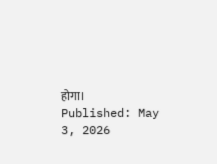होगा।
Published: May 3, 2026